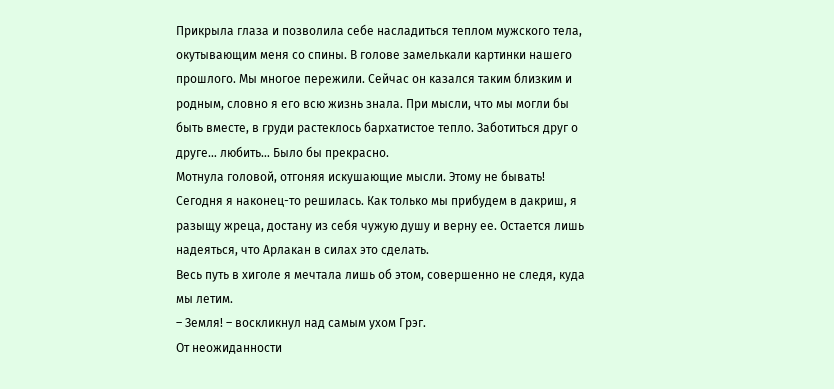Прикрыла глаза и позволила себе насладиться теплом мужского тела, окутывающим меня со спины. В голове замелькали картинки нашего прошлого. Мы многое пережили. Сейчас он казался таким близким и родным, словно я его всю жизнь знала. При мысли, что мы могли бы быть вместе, в груди растеклось бархатистое тепло. Заботиться друг о друге… любить… Было бы прекрасно.
Мотнула головой, отгоняя искушающие мысли. Этому не бывать! Сегодня я наконец-то решилась. Как только мы прибудем в дакриш, я разыщу жреца, достану из себя чужую душу и верну ее. Остается лишь надеяться, что Арлакан в силах это сделать.
Весь путь в хиголе я мечтала лишь об этом, совершенно не следя, куда мы летим.
– Земля! – воскликнул над самым ухом Грэг.
От неожиданности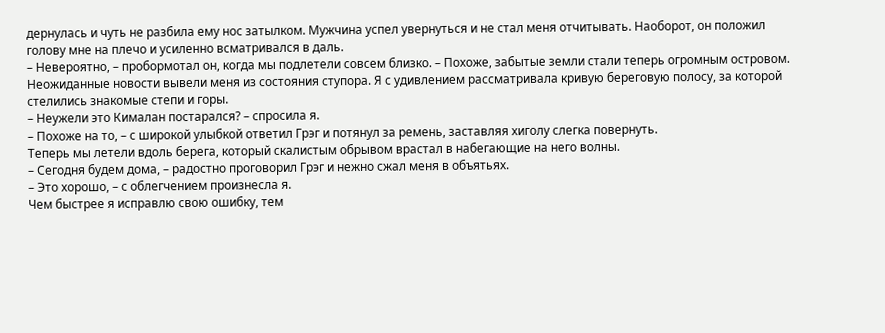дернулась и чуть не разбила ему нос затылком. Мужчина успел увернуться и не стал меня отчитывать. Наоборот, он положил голову мне на плечо и усиленно всматривался в даль.
– Невероятно, – пробормотал он, когда мы подлетели совсем близко. – Похоже, забытые земли стали теперь огромным островом.
Неожиданные новости вывели меня из состояния ступора. Я с удивлением рассматривала кривую береговую полосу, за которой стелились знакомые степи и горы.
– Неужели это Кималан постарался? – спросила я.
– Похоже на то, – с широкой улыбкой ответил Грэг и потянул за ремень, заставляя хиголу слегка повернуть.
Теперь мы летели вдоль берега, который скалистым обрывом врастал в набегающие на него волны.
– Сегодня будем дома, – радостно проговорил Грэг и нежно сжал меня в объятьях.
– Это хорошо, – с облегчением произнесла я.
Чем быстрее я исправлю свою ошибку, тем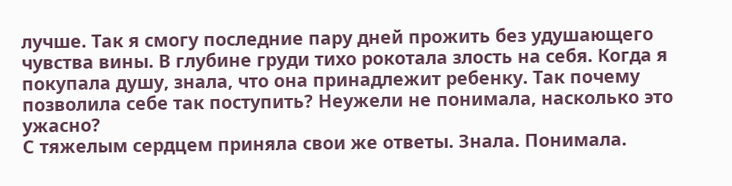лучше. Так я смогу последние пару дней прожить без удушающего чувства вины. В глубине груди тихо рокотала злость на себя. Когда я покупала душу, знала, что она принадлежит ребенку. Так почему позволила себе так поступить? Неужели не понимала, насколько это ужасно?
С тяжелым сердцем приняла свои же ответы. Знала. Понимала.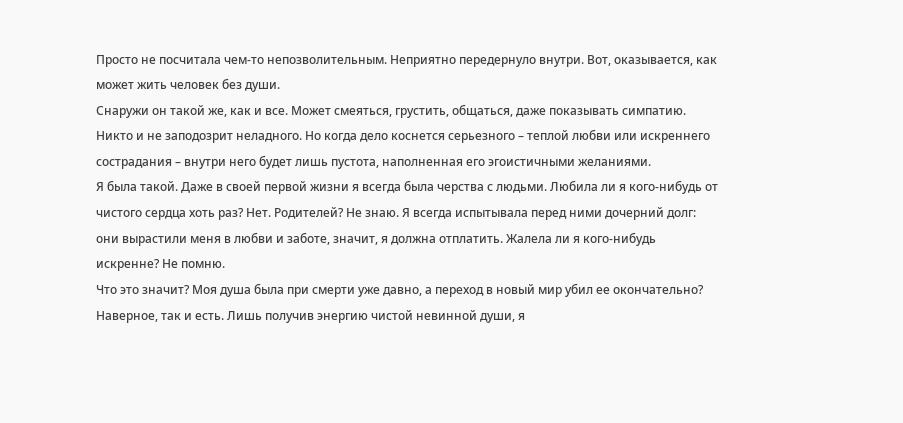Просто не посчитала чем-то непозволительным. Неприятно передернуло внутри. Вот, оказывается, как может жить человек без души.
Снаружи он такой же, как и все. Может смеяться, грустить, общаться, даже показывать симпатию. Никто и не заподозрит неладного. Но когда дело коснется серьезного – теплой любви или искреннего сострадания – внутри него будет лишь пустота, наполненная его эгоистичными желаниями.
Я была такой. Даже в своей первой жизни я всегда была черства с людьми. Любила ли я кого-нибудь от чистого сердца хоть раз? Нет. Родителей? Не знаю. Я всегда испытывала перед ними дочерний долг: они вырастили меня в любви и заботе, значит, я должна отплатить. Жалела ли я кого-нибудь искренне? Не помню.
Что это значит? Моя душа была при смерти уже давно, а переход в новый мир убил ее окончательно? Наверное, так и есть. Лишь получив энергию чистой невинной души, я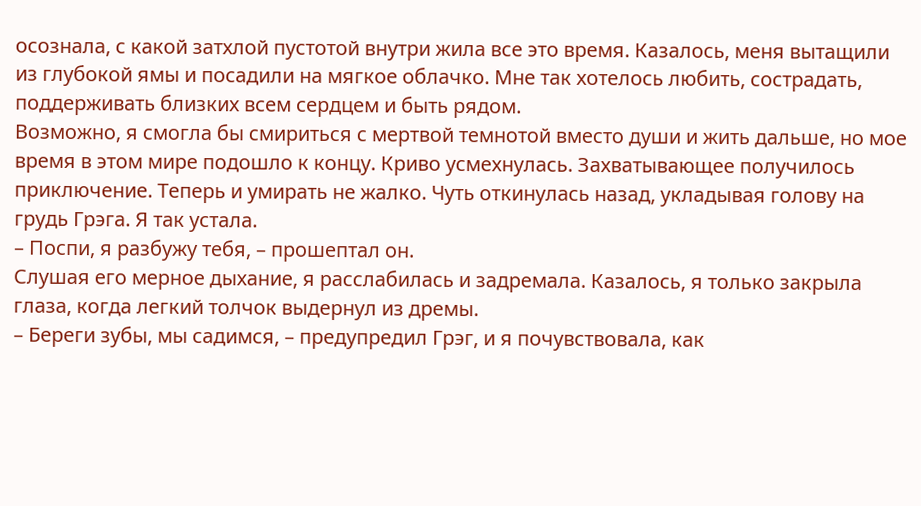осознала, с какой затхлой пустотой внутри жила все это время. Казалось, меня вытащили из глубокой ямы и посадили на мягкое облачко. Мне так хотелось любить, сострадать, поддерживать близких всем сердцем и быть рядом.
Возможно, я смогла бы смириться с мертвой темнотой вместо души и жить дальше, но мое время в этом мире подошло к концу. Криво усмехнулась. Захватывающее получилось приключение. Теперь и умирать не жалко. Чуть откинулась назад, укладывая голову на грудь Грэга. Я так устала.
– Поспи, я разбужу тебя, – прошептал он.
Слушая его мерное дыхание, я расслабилась и задремала. Казалось, я только закрыла глаза, когда легкий толчок выдернул из дремы.
– Береги зубы, мы садимся, – предупредил Грэг, и я почувствовала, как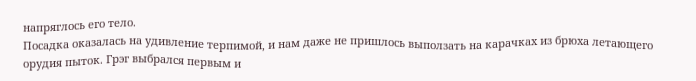напряглось его тело.
Посадка оказалась на удивление терпимой, и нам даже не пришлось выползать на карачках из брюха летающего орудия пыток. Грэг выбрался первым и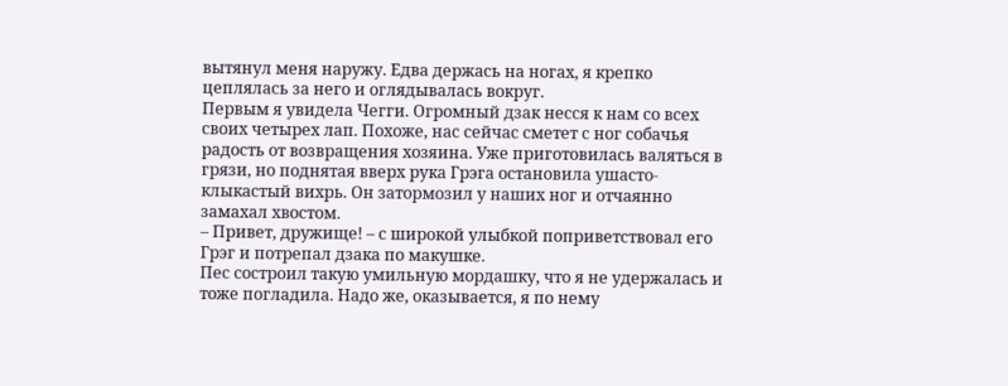вытянул меня наружу. Едва держась на ногах, я крепко цеплялась за него и оглядывалась вокруг.
Первым я увидела Чегги. Огромный дзак несся к нам со всех своих четырех лап. Похоже, нас сейчас сметет с ног собачья радость от возвращения хозяина. Уже приготовилась валяться в грязи, но поднятая вверх рука Грэга остановила ушасто-клыкастый вихрь. Он затормозил у наших ног и отчаянно замахал хвостом.
– Привет, дружище! – с широкой улыбкой поприветствовал его Грэг и потрепал дзака по макушке.
Пес состроил такую умильную мордашку, что я не удержалась и тоже погладила. Надо же, оказывается, я по нему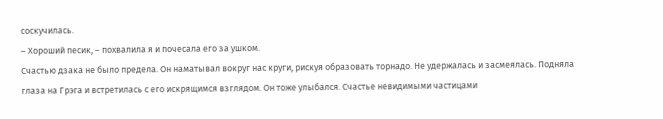соскучилась.
– Хороший песик, – похвалила я и почесала его за ушком.
Счастью дзака не было предела. Он наматывал вокруг нас круги, рискуя образовать торнадо. Не удержалась и засмеялась. Подняла глаза на Грэга и встретилась с его искрящимся взглядом. Он тоже улыбался. Счастье невидимыми частицами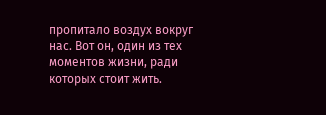пропитало воздух вокруг нас. Вот он, один из тех моментов жизни, ради которых стоит жить.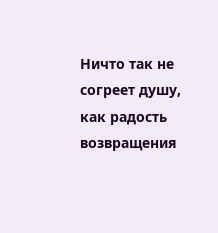Ничто так не согреет душу, как радость возвращения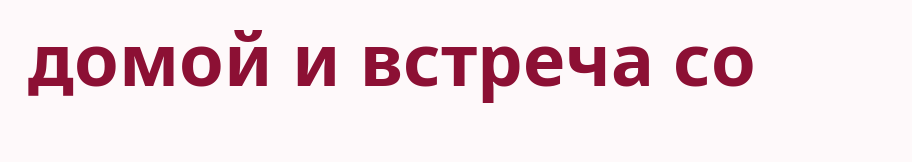домой и встреча со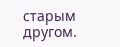старым другом.